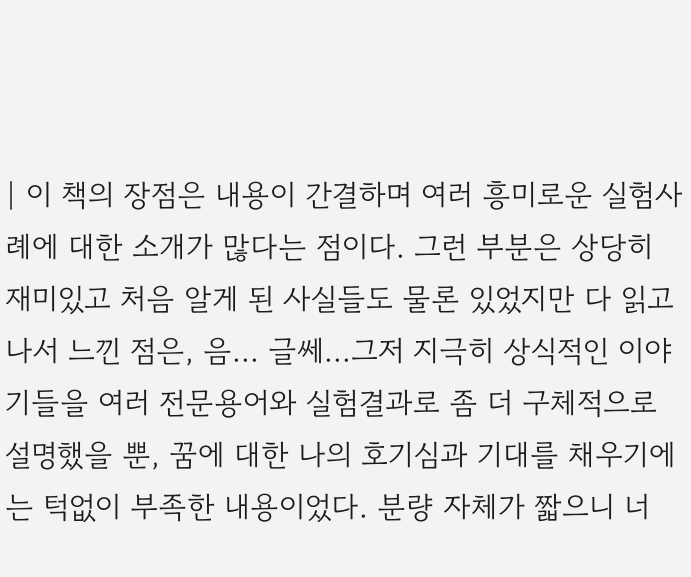| 이 책의 장점은 내용이 간결하며 여러 흥미로운 실험사례에 대한 소개가 많다는 점이다. 그런 부분은 상당히 재미있고 처음 알게 된 사실들도 물론 있었지만 다 읽고나서 느낀 점은, 음... 글쎄...그저 지극히 상식적인 이야기들을 여러 전문용어와 실험결과로 좀 더 구체적으로 설명했을 뿐, 꿈에 대한 나의 호기심과 기대를 채우기에는 턱없이 부족한 내용이었다. 분량 자체가 짧으니 너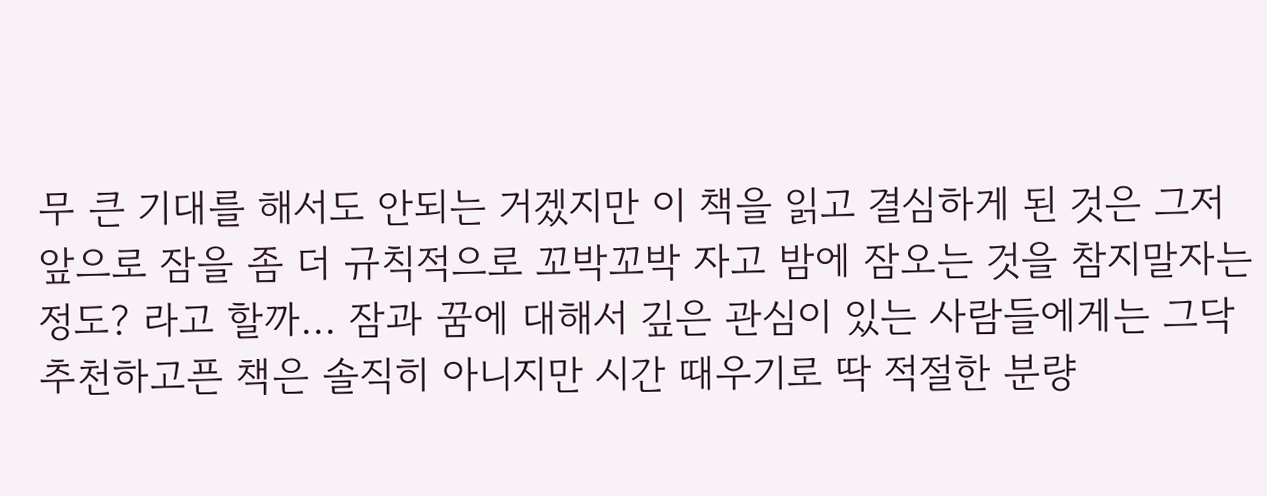무 큰 기대를 해서도 안되는 거겠지만 이 책을 읽고 결심하게 된 것은 그저 앞으로 잠을 좀 더 규칙적으로 꼬박꼬박 자고 밤에 잠오는 것을 참지말자는 정도? 라고 할까... 잠과 꿈에 대해서 깊은 관심이 있는 사람들에게는 그닥 추천하고픈 책은 솔직히 아니지만 시간 때우기로 딱 적절한 분량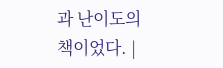과 난이도의 책이었다. |